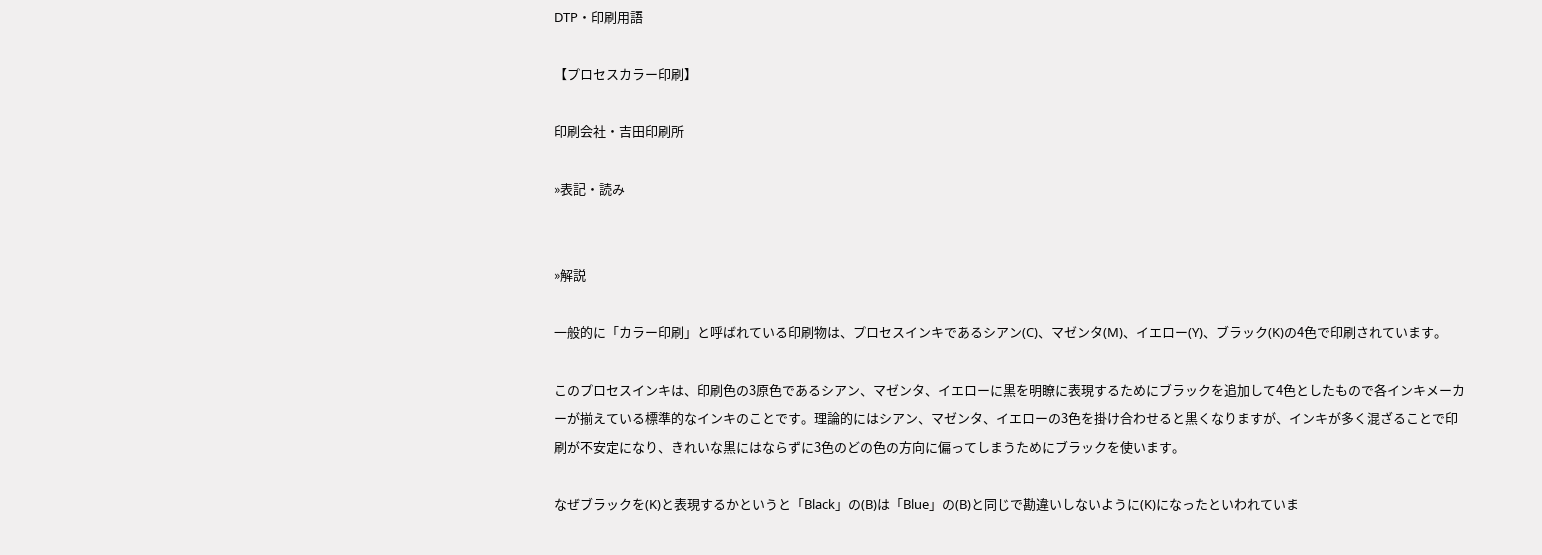DTP・印刷用語

【プロセスカラー印刷】

印刷会社・吉田印刷所

»表記・読み


»解説

一般的に「カラー印刷」と呼ばれている印刷物は、プロセスインキであるシアン(C)、マゼンタ(M)、イエロー(Y)、ブラック(K)の4色で印刷されています。

このプロセスインキは、印刷色の3原色であるシアン、マゼンタ、イエローに黒を明瞭に表現するためにブラックを追加して4色としたもので各インキメーカーが揃えている標準的なインキのことです。理論的にはシアン、マゼンタ、イエローの3色を掛け合わせると黒くなりますが、インキが多く混ざることで印刷が不安定になり、きれいな黒にはならずに3色のどの色の方向に偏ってしまうためにブラックを使います。

なぜブラックを(K)と表現するかというと「Black」の(B)は「Blue」の(B)と同じで勘違いしないように(K)になったといわれていま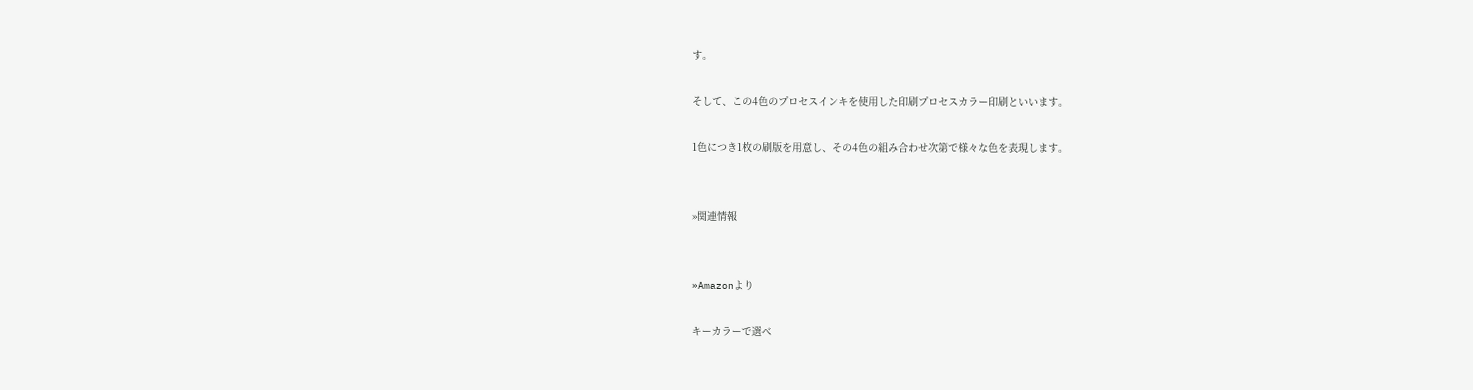す。

そして、この4色のプロセスインキを使用した印刷プロセスカラー印刷といいます。

1色につき1枚の刷版を用意し、その4色の組み合わせ次第で様々な色を表現します。


»関連情報


»Amazonより

キーカラーで選べ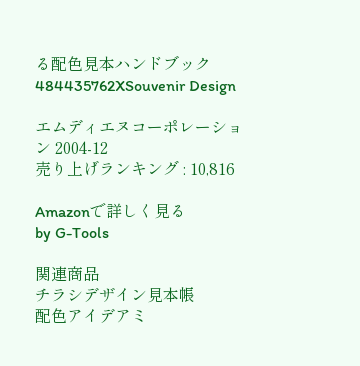る配色見本ハンドブック
484435762XSouvenir Design

エムディエヌコーポレーション 2004-12
売り上げランキング : 10,816

Amazonで詳しく見る
by G-Tools

関連商品
チラシデザイン見本帳
配色アイデアミ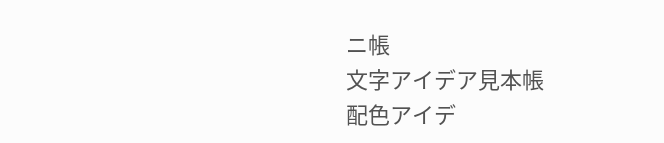ニ帳
文字アイデア見本帳
配色アイデ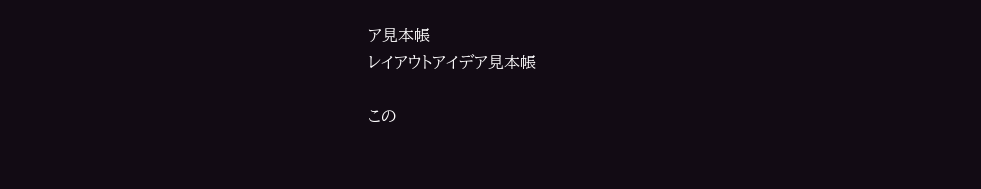ア見本帳
レイアウトアイデア見本帳

この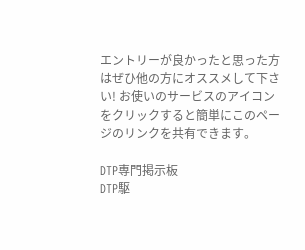エントリーが良かったと思った方はぜひ他の方にオススメして下さい! お使いのサービスのアイコンをクリックすると簡単にこのページのリンクを共有できます。

DTP専門掲示板
DTP駆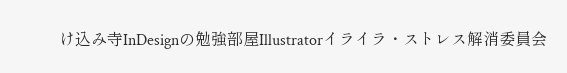け込み寺InDesignの勉強部屋Illustratorイライラ・ストレス解消委員会